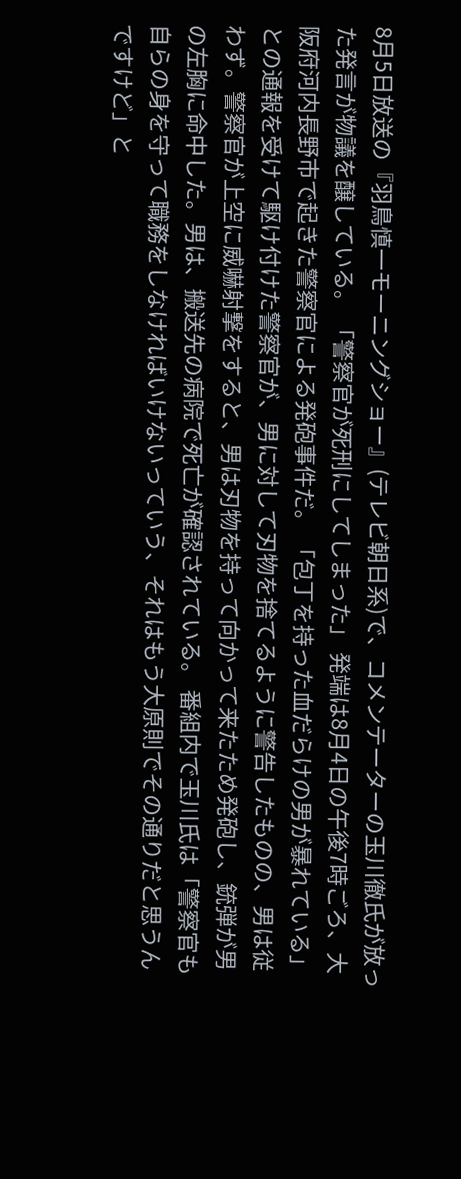8月5日放送の『羽鳥慎一モーニングショー』(テレビ朝日系)で、コメンテーターの玉川徹氏が放った発言が物議を醸している。 「警察官が死刑にしてしまった」 発端は8月4日の午後7時ごろ、大阪府河内長野市で起きた警察官による発砲事件だ。 「包丁を持った血だらけの男が暴れている」との通報を受けて駆け付けた警察官が、男に対して刃物を捨てるように警告したものの、男は従わず。警察官が上空に威嚇射撃をすると、男は刃物を持って向かって来たため発砲し、銃弾が男の左胸に命中した。男は、搬送先の病院で死亡が確認されている。 番組内で玉川氏は「警察官も自らの身を守って職務をしなければいけないっていう、それはもう大原則でその通りだと思うんですけど」と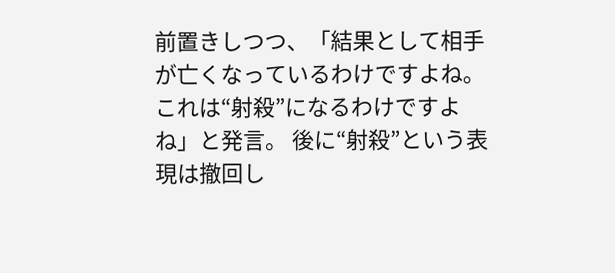前置きしつつ、「結果として相手が亡くなっているわけですよね。これは“射殺”になるわけですよね」と発言。 後に“射殺”という表現は撤回し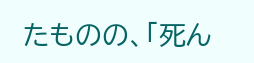たものの、「死ん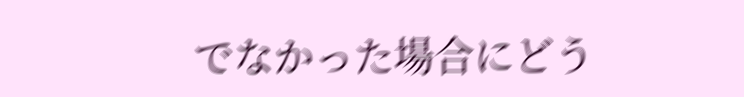でなかった場合にどう